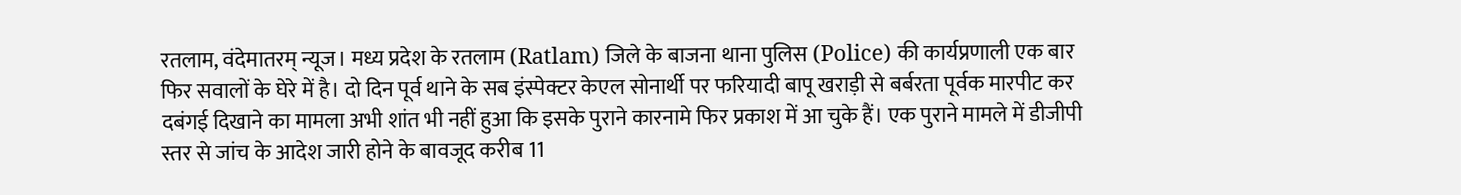रतलाम, वंदेमातरम् न्यूज। मध्य प्रदेश के रतलाम (Ratlam) जिले के बाजना थाना पुलिस (Police) की कार्यप्रणाली एक बार फिर सवालों के घेरे में है। दो दिन पूर्व थाने के सब इंस्पेक्टर केएल सोनार्थी पर फरियादी बापू खराड़ी से बर्बरता पूर्वक मारपीट कर दबंगई दिखाने का मामला अभी शांत भी नहीं हुआ कि इसके पुराने कारनामे फिर प्रकाश में आ चुके हैं। एक पुराने मामले में डीजीपी स्तर से जांच के आदेश जारी होने के बावजूद करीब 11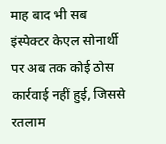माह बाद भी सब इंस्पेक्टर केएल सोनार्थी पर अब तक कोई ठोस कार्रवाई नहीं हुई, जिससे रतलाम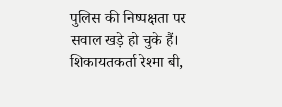पुलिस की निष्पक्षता पर सवाल खड़े हो चुके हैं।
शिकायतकर्ता रेश्मा बी,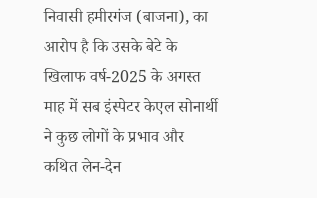निवासी हमीरगंज (बाजना), का आरोप है कि उसके बेटे के खिलाफ वर्ष-2025 के अगस्त माह में सब इंस्पेटर केएल सोनार्थी ने कुछ लोगों के प्रभाव और कथित लेन-देन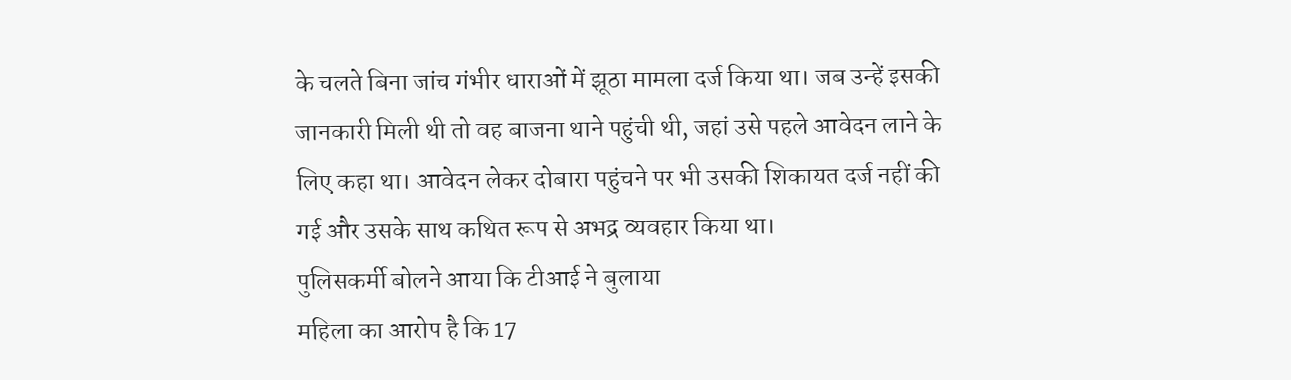के चलते बिना जांच गंभीर धाराओं में झूठा मामला दर्ज किया था। जब उन्हें इसकी जानकारी मिली थी तो वह बाजना थाने पहुंची थी, जहां उसे पहले आवेदन लाने के लिए कहा था। आवेदन लेकर दोबारा पहुंचने पर भी उसकी शिकायत दर्ज नहीं की गई और उसके साथ कथित रूप से अभद्र व्यवहार किया था।
पुलिसकर्मी बोलने आया कि टीआई ने बुलाया
महिला का आरोप है कि 17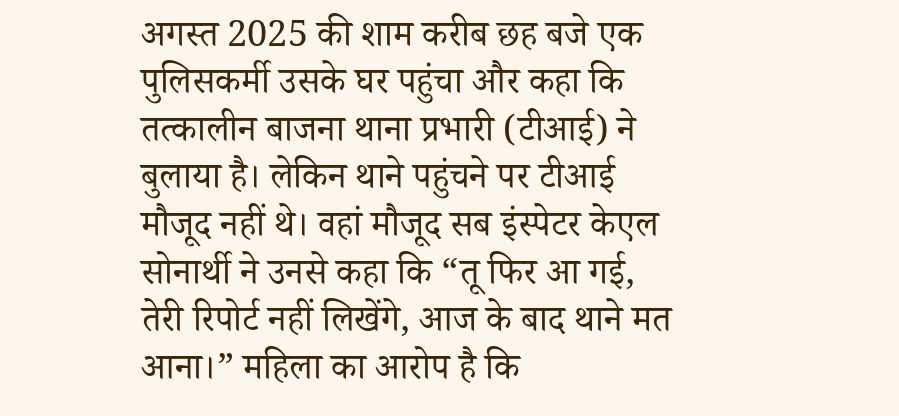अगस्त 2025 की शाम करीब छह बजे एक पुलिसकर्मी उसके घर पहुंचा और कहा कि तत्कालीन बाजना थाना प्रभारी (टीआई) ने बुलाया है। लेकिन थाने पहुंचने पर टीआई मौजूद नहीं थे। वहां मौजूद सब इंस्पेटर केएल सोनार्थी ने उनसे कहा कि “तू फिर आ गई, तेरी रिपोर्ट नहीं लिखेंगे, आज के बाद थाने मत आना।” महिला का आरोप है कि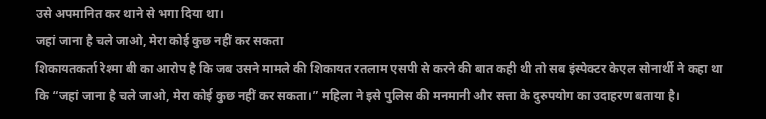उसे अपमानित कर थाने से भगा दिया था।
जहां जाना है चले जाओ, मेरा कोई कुछ नहीं कर सकता
शिकायतकर्ता रेश्मा बी का आरोप है कि जब उसने मामले की शिकायत रतलाम एसपी से करने की बात कही थी तो सब इंस्पेक्टर केएल सोनार्थी ने कहा था कि “जहां जाना है चले जाओ, मेरा कोई कुछ नहीं कर सकता।” महिला ने इसे पुलिस की मनमानी और सत्ता के दुरुपयोग का उदाहरण बताया है।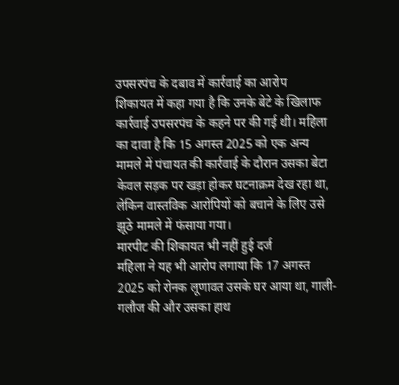उपसरपंच के दबाव में कार्रवाई का आरोप
शिकायत में कहा गया है कि उनके बेटे के खिलाफ कार्रवाई उपसरपंच के कहने पर की गई थी। महिला का दावा है कि 15 अगस्त 2025 को एक अन्य मामले में पंचायत की कार्रवाई के दौरान उसका बेटा केवल सड़क पर खड़ा होकर घटनाक्रम देख रहा था, लेकिन वास्तविक आरोपियों को बचाने के लिए उसे झूठे मामले में फंसाया गया।
मारपीट की शिकायत भी नहीं हुई दर्ज
महिला ने यह भी आरोप लगाया कि 17 अगस्त 2025 को रोनक लूणावत उसके घर आया था, गाली-गलौज की और उसका हाथ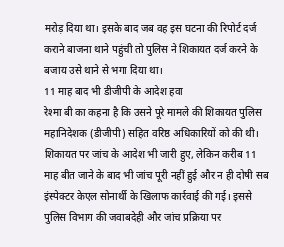मरोड़ दिया था। इसके बाद जब वह इस घटना की रिपोर्ट दर्ज कराने बाजना थाने पहुंची तो पुलिस ने शिकायत दर्ज करने के बजाय उसे थाने से भगा दिया था।
11 माह बाद भी डीजीपी के आदेश हवा
रेश्मा बी का कहना है कि उसने पूरे मामले की शिकायत पुलिस महानिदेशक (डीजीपी) सहित वरिष्ठ अधिकारियों को की थी। शिकायत पर जांच के आदेश भी जारी हुए, लेकिन करीब 11 माह बीत जाने के बाद भी जांच पूरी नहीं हुई और न ही दोषी सब इंस्पेक्टर केएल सोनार्थी के खिलाफ कार्रवाई की गई। इससे पुलिस विभाग की जवाबदेही और जांच प्रक्रिया पर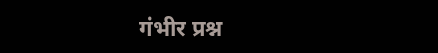गंभीर प्रश्न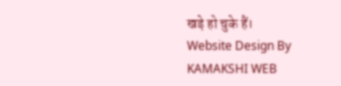खड़े हो चुके हैं।
Website Design By
KAMAKSHI WEB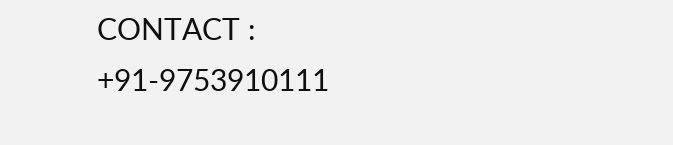CONTACT : +91-9753910111